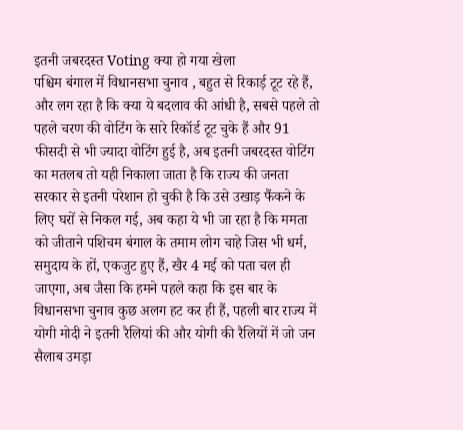इतनी जबरदस्त Voting क्या हो गया खेला
पश्चिम बंगाल में विधानसभा चुनाव , बहुत से रिकार्ड़ टूट रहे हैं, और लग रहा है कि क्या ये बदलाव की आंधी है, सबसे पहले तो पहले चरण की वोटिंग के सारे रिकॉर्ड टूट चुके हैं और 91 फीसदी से भी ज्यादा वोटिंग हुई है, अब इतनी जबरदस्त वोटिंग का मतलब तो यही निकाला जाता है कि राज्य की जनता सरकार से इतनी परेशान हो चुकी है कि उसे उखाड़ फैंकने के लिए घरों से निकल गई, अब कहा ये भी जा रहा है कि ममता को जीताने पशिचम बंगाल के तमाम लोग चाहे जिस भी धर्म, समुदाय के हों, एकजुट हुए हैं, खैर 4 मई को पता चल ही जाएगा, अब जैसा कि हमने पहले कहा कि इस बार के विधानसभा चुनाव कुछ अलग हट कर ही हैं, पहली बार राज्य में योगी मोदी ने इतनी रैलियां की और योगी की रैलियों में जो जन सैलाब उमड़ा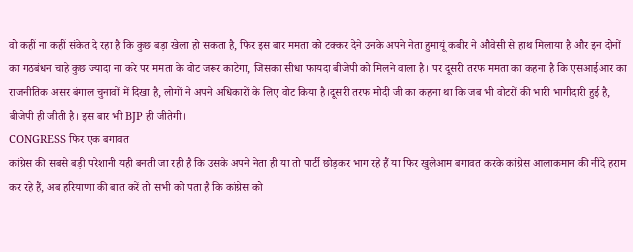वो कहीं ना कहीं संकेत दे रहा है कि कुछ बड़ा खेला हो सकता है, फिर इस बार ममता को टक्कर देने उनके अपने नेता हुमायूं कबीर ने औवेसी से हाथ मिलाया है और इन दोनों का गठबंधन चाहे कुछ ज्यादा ना करे पर ममता के वोट जरूर काटेगा, जिसका सीधा फायदा बीजेपी को मिलने वाला है। पर दूसरी तरफ ममता का कहना है कि एसआईआर का राजनीतिक असर बंगाल चुनावों में दिखा है, लोगों ने अपने अधिकारों के लिए वोट किया है।दूसरी तरफ मोदी जी का कहना था कि जब भी वोटरों की भारी भागीदारी हुई है, बीजेपी ही जीती है। इस बार भी BJP ही जीतेगी।
CONGRESS फिर एक बगावत
कांग्रेस की सबसे बड़ी परेशानी यही बनती जा रही है कि उसके अपने नेता ही या तो पार्टी छोड़कर भाग रहे हैं या फिर खुलेआम बगावत करके कांग्रेस आलाकमान की नींदे हराम कर रहे हैं, अब हरियाणा की बात करें तो सभी को पता है कि कांग्रेस को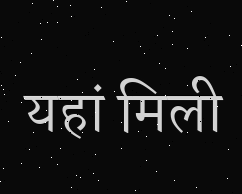यहां मिली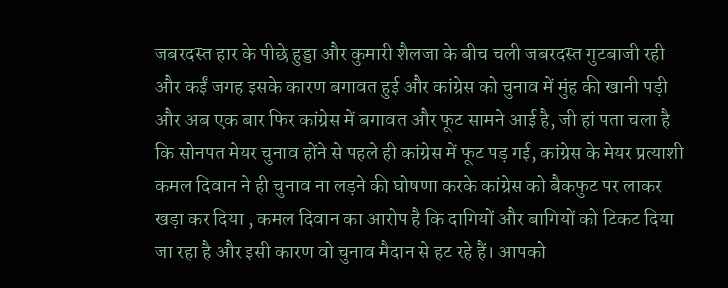जबरदस्त हार के पीछे हुड्डा और कुमारी शैलजा के बीच चली जबरदस्त गुटबाजी रही और कईं जगह इसके कारण बगावत हुई और कांग्रेस को चुनाव में मुंह की खानी पड़ी और अब एक बार फिर कांग्रेस में बगावत और फूट सामने आई है, जी हां पता चला है कि सोनपत मेयर चुनाव होंने से पहले ही कांग्रेस में फूट पड़ गई, कांग्रेस के मेयर प्रत्याशी कमल दिवान ने ही चुनाव ना लड़ने की घोषणा करके कांग्रेस को बैकफुट पर लाकर खड़ा कर दिया , कमल दिवान का आरोप है कि दागियों और बागियों को टिकट दिया जा रहा है और इसी कारण वो चुनाव मैदान से हट रहे हैं। आपको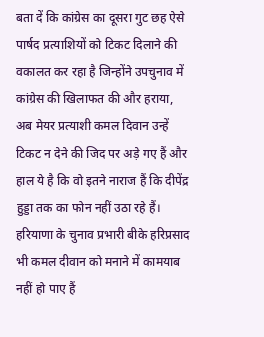बता दें कि कांग्रेस का दूसरा गुट छह ऐसे पार्षद प्रत्याशियों को टिकट दिलाने की वकालत कर रहा है जिन्होंने उपचुनाव में कांग्रेस की खिलाफत की और हराया, अब मेयर प्रत्याशी कमल दिवान उन्हें टिकट न देने की जिद पर अड़े गए हैं और हाल ये है कि वो इतने नाराज हैं कि दीपेंद्र हुड्डा तक का फोन नहीं उठा रहे हैं। हरियाणा के चुनाव प्रभारी बीके हरिप्रसाद भी कमल दीवान को मनाने में कामयाब नहीं हो पाए हैं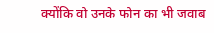क्योंकि वो उनके फोन का भी जवाब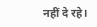नहीं दे रहे।